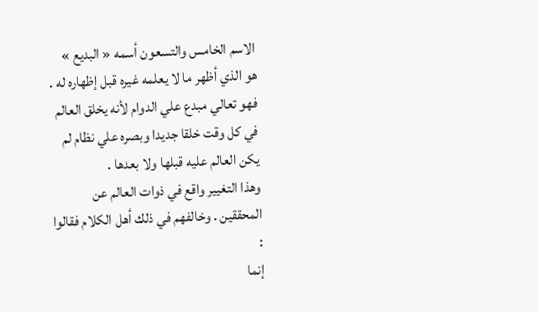الاسم الخامس والتسعون أسمه « البديع »
هو الذي أظهر ما لا يعلمه غيره قبل إظهاره له . فهو تعالي مبدع علي الدوام لأنه يخلق العالم في كل وقت خلقا جديدا وبصره علي نظام لم يكن العالم عليه قبلها ولا بعدها .
وهذا التغيير واقع في ذوات العالم عن المحققين . وخالفهم في ذلك أهل الكلام فقالوا :
إنما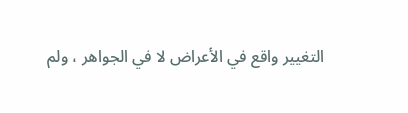التغيير واقع في الأعراض لا في الجواهر ، ولم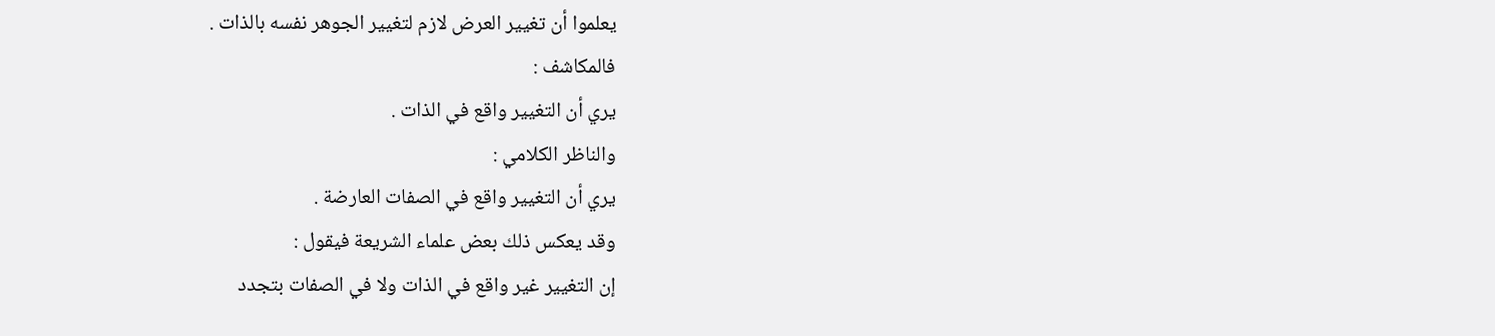يعلموا أن تغيير العرض لازم لتغيير الجوهر نفسه بالذات .
فالمكاشف :
يري أن التغيير واقع في الذات .
والناظر الكلامي :
يري أن التغيير واقع في الصفات العارضة .
وقد يعكس ذلك بعض علماء الشريعة فيقول :
إن التغيير غير واقع في الذات ولا في الصفات بتجدد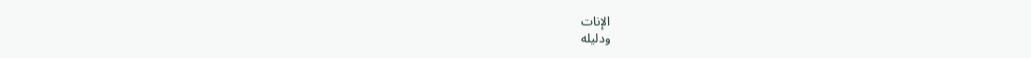الإنات
ودليله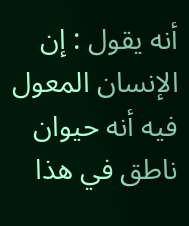أنه يقول : إن الإنسان المعول فيه أنه حيوان ناطق في هذا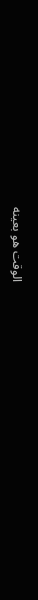الوقت هو بعينه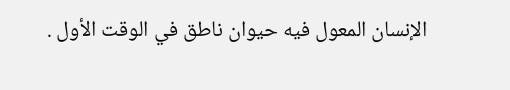الإنسان المعول فيه حيوان ناطق في الوقت الأول .